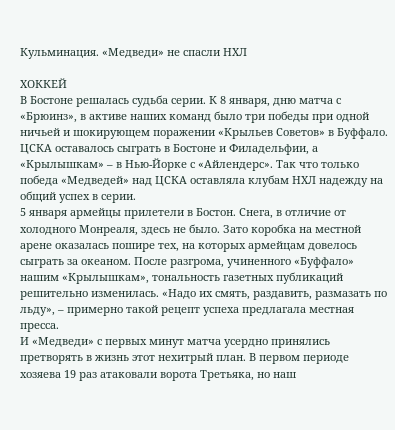Кульминация. «Медведи» не спасли НХЛ

ХОККЕЙ
В Бостоне решалась судьба серии. К 8 января, дню матча с «Брюинз», в активе наших команд было три победы при одной ничьей и шокирующем поражении «Крыльев Советов» в Буффало. ЦСКА оставалось сыграть в Бостоне и Филадельфии, а «Крылышкам» – в Нью-Йорке с «Айлендерс». Так что только победа «Медведей» над ЦСКА оставляла клубам НХЛ надежду на общий успех в серии.
5 января армейцы прилетели в Бостон. Снега, в отличие от холодного Монреаля, здесь не было. Зато коробка на местной арене оказалась пошире тех, на которых армейцам довелось сыграть за океаном. После разгрома, учиненного «Буффало» нашим «Крылышкам», тональность газетных публикаций решительно изменилась. «Надо их смять, раздавить, размазать по льду», – примерно такой рецепт успеха предлагала местная пресса.
И «Медведи» с первых минут матча усердно принялись претворять в жизнь этот нехитрый план. В первом периоде хозяева 19 раз атаковали ворота Третьяка, но наш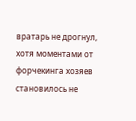вратарь не дрогнул, хотя моментами от форчекинга хозяев становилось не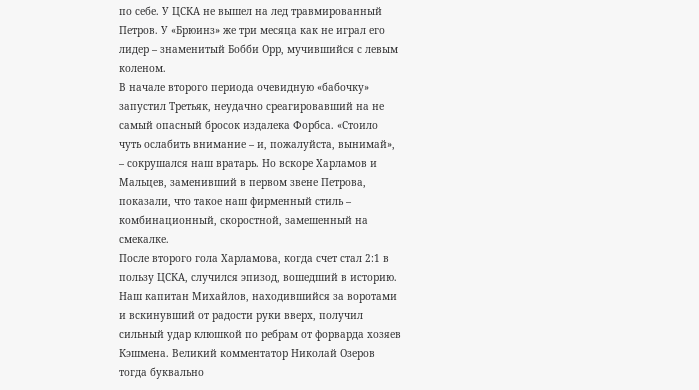по себе. У ЦСКА не вышел на лед травмированный Петров. У «Брюинз» же три месяца как не играл его лидер – знаменитый Бобби Орр, мучившийся с левым коленом.
В начале второго периода очевидную «бабочку» запустил Третьяк, неудачно среагировавший на не самый опасный бросок издалека Форбса. «Стоило чуть ослабить внимание – и, пожалуйста, вынимай», – сокрушался наш вратарь. Но вскоре Харламов и Мальцев, заменивший в первом звене Петрова, показали, что такое наш фирменный стиль – комбинационный, скоростной, замешенный на смекалке.
После второго гола Харламова, когда счет стал 2:1 в пользу ЦСКА, случился эпизод, вошедший в историю. Наш капитан Михайлов, находившийся за воротами и вскинувший от радости руки вверх, получил сильный удар клюшкой по ребрам от форварда хозяев Кэшмена. Великий комментатор Николай Озеров тогда буквально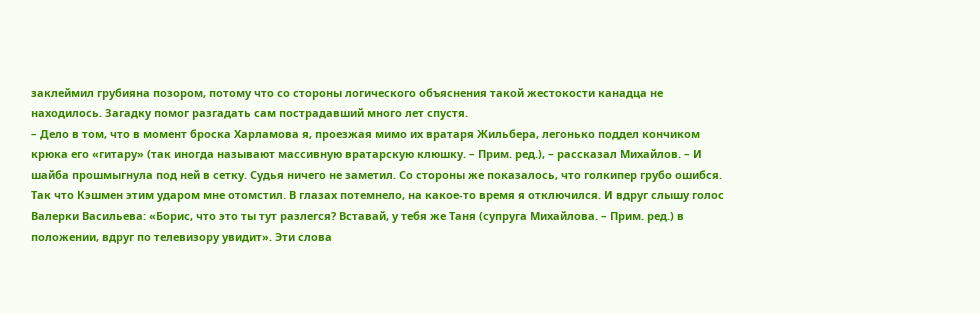заклеймил грубияна позором, потому что со стороны логического объяснения такой жестокости канадца не находилось. Загадку помог разгадать сам пострадавший много лет спустя.
– Дело в том, что в момент броска Харламова я, проезжая мимо их вратаря Жильбера, легонько поддел кончиком крюка его «гитару» (так иногда называют массивную вратарскую клюшку. – Прим. ред.), – рассказал Михайлов. – И шайба прошмыгнула под ней в сетку. Судья ничего не заметил. Со стороны же показалось, что голкипер грубо ошибся. Так что Кэшмен этим ударом мне отомстил. В глазах потемнело, на какое-то время я отключился. И вдруг слышу голос Валерки Васильева: «Борис, что это ты тут разлегся? Вставай, у тебя же Таня (супруга Михайлова. – Прим. ред.) в положении, вдруг по телевизору увидит». Эти слова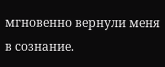мгновенно вернули меня в сознание.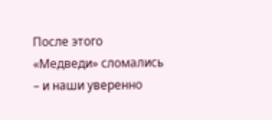После этого «Медведи» сломались – и наши уверенно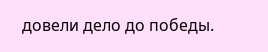довели дело до победы.